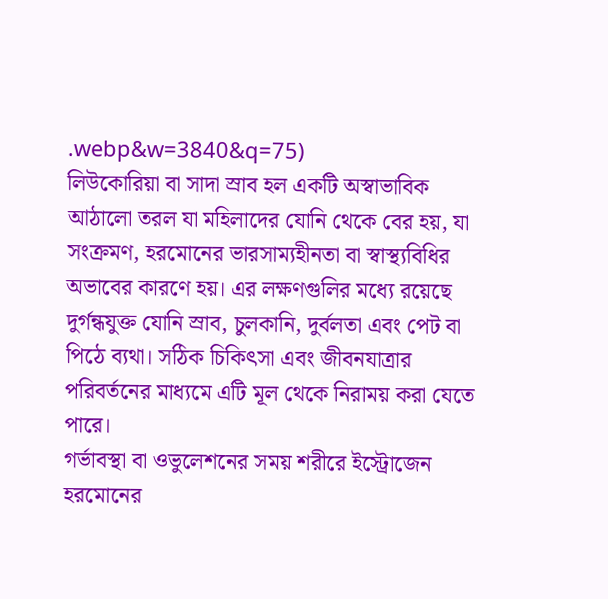.webp&w=3840&q=75)
লিউকোরিয়া বা সাদা স্রাব হল একটি অস্বাভাবিক আঠালো তরল যা মহিলাদের যোনি থেকে বের হয়, যা সংক্রমণ, হরমোনের ভারসাম্যহীনতা বা স্বাস্থ্যবিধির অভাবের কারণে হয়। এর লক্ষণগুলির মধ্যে রয়েছে দুর্গন্ধযুক্ত যোনি স্রাব, চুলকানি, দুর্বলতা এবং পেট বা পিঠে ব্যথা। সঠিক চিকিৎসা এবং জীবনযাত্রার পরিবর্তনের মাধ্যমে এটি মূল থেকে নিরাময় করা যেতে পারে।
গর্ভাবস্থা বা ওভুলেশনের সময় শরীরে ইস্ট্রোজেন হরমোনের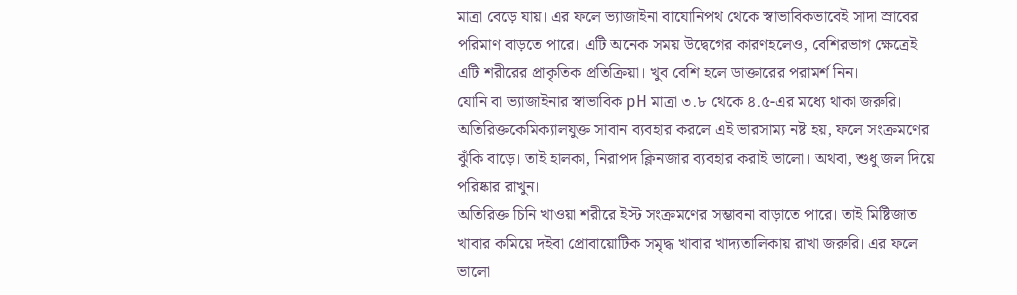মাত্রা বেড়ে যায়। এর ফলে ভ্যাজাইনা বাযোনিপথ থেকে স্বাভাবিকভাবেই সাদা স্রাবের পরিমাণ বাড়তে পারে। এটি অনেক সময় উদ্বেগের কারণহলেও, বেশিরভাগ ক্ষেত্রেই এটি শরীরের প্রাকৃতিক প্রতিক্রিয়া। খুব বেশি হলে ডাক্তারের পরামর্শ নিন।
যোনি বা ভ্যাজাইনার স্বাভাবিক pH মাত্রা ৩.৮ থেকে ৪.৫-এর মধ্যে থাকা জরুরি। অতিরিক্তকেমিক্যালযুক্ত সাবান ব্যবহার করলে এই ভারসাম্য নষ্ট হয়, ফলে সংক্রমণের ঝুঁকি বাড়ে। তাই হালকা, নিরাপদ ক্লিনজার ব্যবহার করাই ভালো। অথবা, শুধু জল দিয়ে পরিষ্কার রাখুন।
অতিরিক্ত চিনি খাওয়া শরীরে ইস্ট সংক্রমণের সম্ভাবনা বাড়াতে পারে। তাই মিষ্টিজাত খাবার কমিয়ে দইবা প্রোবায়োটিক সমৃদ্ধ খাবার খাদ্যতালিকায় রাখা জরুরি। এর ফলে ভালো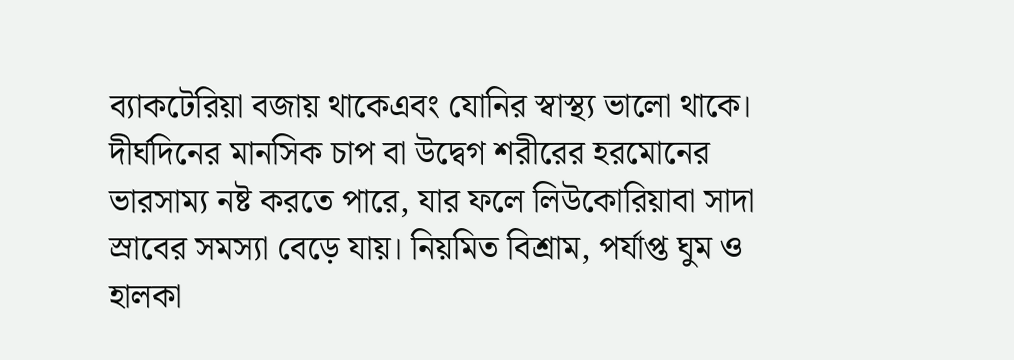ব্যাকটেরিয়া বজায় থাকেএবং যোনির স্বাস্থ্য ভালো থাকে।
দীর্ঘদিনের মানসিক চাপ বা উদ্বেগ শরীরের হরমোনের ভারসাম্য নষ্ট করতে পারে, যার ফলে লিউকোরিয়াবা সাদা স্রাবের সমস্যা বেড়ে যায়। নিয়মিত বিশ্রাম, পর্যাপ্ত ঘুম ও হালকা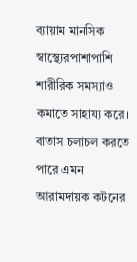ব্যায়াম মানসিক স্বাস্থ্যেরপাশাপাশি শারীরিক সমস্যাও কমাতে সাহায্য করে।
বাতাস চলাচল করতে পারে এমন আরামদায়ক কটনের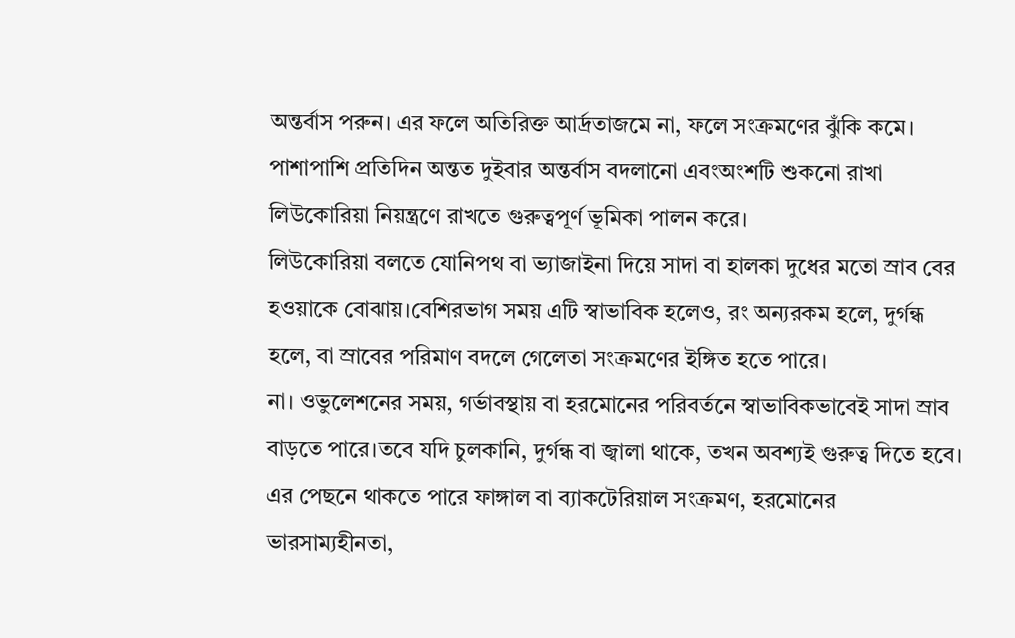অন্তর্বাস পরুন। এর ফলে অতিরিক্ত আর্দ্রতাজমে না, ফলে সংক্রমণের ঝুঁকি কমে। পাশাপাশি প্রতিদিন অন্তত দুইবার অন্তর্বাস বদলানো এবংঅংশটি শুকনো রাখা লিউকোরিয়া নিয়ন্ত্রণে রাখতে গুরুত্বপূর্ণ ভূমিকা পালন করে।
লিউকোরিয়া বলতে যোনিপথ বা ভ্যাজাইনা দিয়ে সাদা বা হালকা দুধের মতো স্রাব বের হওয়াকে বোঝায়।বেশিরভাগ সময় এটি স্বাভাবিক হলেও, রং অন্যরকম হলে, দুর্গন্ধ হলে, বা স্রাবের পরিমাণ বদলে গেলেতা সংক্রমণের ইঙ্গিত হতে পারে।
না। ওভুলেশনের সময়, গর্ভাবস্থায় বা হরমোনের পরিবর্তনে স্বাভাবিকভাবেই সাদা স্রাব বাড়তে পারে।তবে যদি চুলকানি, দুর্গন্ধ বা জ্বালা থাকে, তখন অবশ্যই গুরুত্ব দিতে হবে।
এর পেছনে থাকতে পারে ফাঙ্গাল বা ব্যাকটেরিয়াল সংক্রমণ, হরমোনের ভারসাম্যহীনতা,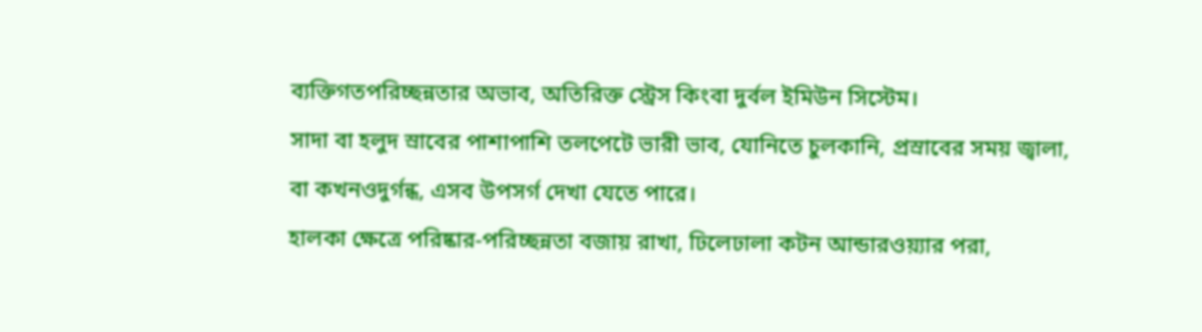ব্যক্তিগতপরিচ্ছন্নতার অভাব, অতিরিক্ত স্ট্রেস কিংবা দুর্বল ইমিউন সিস্টেম।
সাদা বা হলুদ স্রাবের পাশাপাশি তলপেটে ভারী ভাব, যোনিতে চুলকানি, প্রস্রাবের সময় জ্বালা, বা কখনওদুর্গন্ধ, এসব উপসর্গ দেখা যেতে পারে।
হালকা ক্ষেত্রে পরিষ্কার-পরিচ্ছন্নতা বজায় রাখা, ঢিলেঢালা কটন আন্ডারওয়্যার পরা,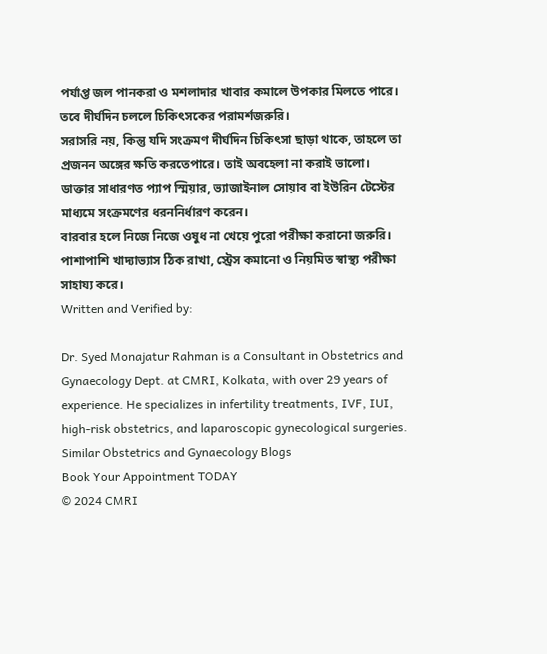পর্যাপ্ত জল পানকরা ও মশলাদার খাবার কমালে উপকার মিলতে পারে। তবে দীর্ঘদিন চললে চিকিৎসকের পরামর্শজরুরি।
সরাসরি নয়, কিন্তু যদি সংক্রমণ দীর্ঘদিন চিকিৎসা ছাড়া থাকে, তাহলে তা প্রজনন অঙ্গের ক্ষতি করতেপারে। তাই অবহেলা না করাই ভালো।
ডাক্তার সাধারণত প্যাপ স্মিয়ার, ভ্যাজাইনাল সোয়াব বা ইউরিন টেস্টের মাধ্যমে সংক্রমণের ধরননির্ধারণ করেন।
বারবার হলে নিজে নিজে ওষুধ না খেয়ে পুরো পরীক্ষা করানো জরুরি। পাশাপাশি খাদ্যাভ্যাস ঠিক রাখা, স্ট্রেস কমানো ও নিয়মিত স্বাস্থ্য পরীক্ষা সাহায্য করে।
Written and Verified by:

Dr. Syed Monajatur Rahman is a Consultant in Obstetrics and Gynaecology Dept. at CMRI, Kolkata, with over 29 years of experience. He specializes in infertility treatments, IVF, IUI, high-risk obstetrics, and laparoscopic gynecological surgeries.
Similar Obstetrics and Gynaecology Blogs
Book Your Appointment TODAY
© 2024 CMRI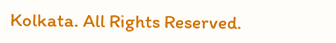Kolkata. All Rights Reserved.